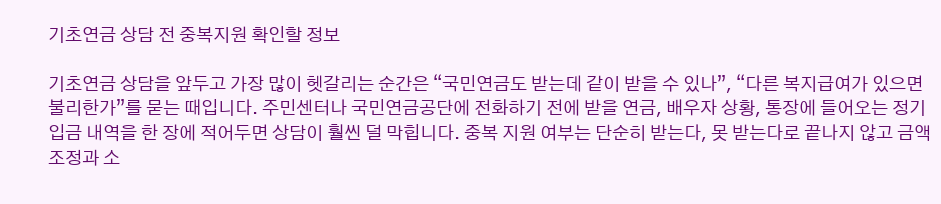기초연금 상담 전 중복지원 확인할 정보

기초연금 상담을 앞두고 가장 많이 헷갈리는 순간은 “국민연금도 받는데 같이 받을 수 있나”, “다른 복지급여가 있으면 불리한가”를 묻는 때입니다. 주민센터나 국민연금공단에 전화하기 전에 받을 연금, 배우자 상황, 통장에 들어오는 정기 입금 내역을 한 장에 적어두면 상담이 훨씬 덜 막힙니다. 중복 지원 여부는 단순히 받는다, 못 받는다로 끝나지 않고 금액 조정과 소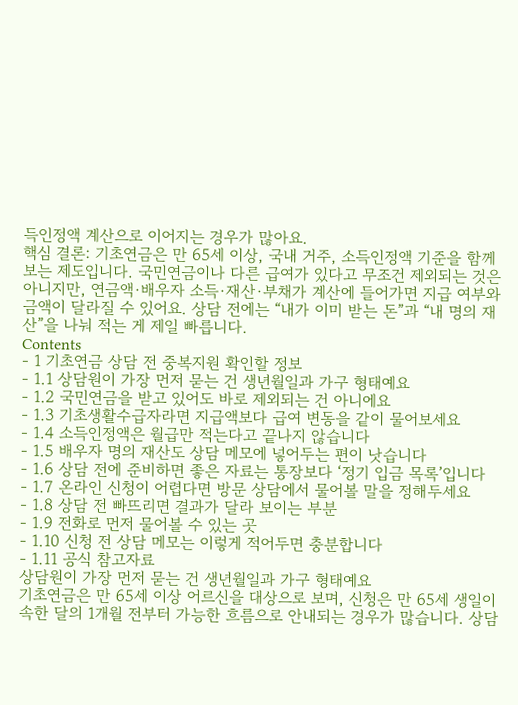득인정액 계산으로 이어지는 경우가 많아요.
핵심 결론: 기초연금은 만 65세 이상, 국내 거주, 소득인정액 기준을 함께 보는 제도입니다. 국민연금이나 다른 급여가 있다고 무조건 제외되는 것은 아니지만, 연금액·배우자 소득·재산·부채가 계산에 들어가면 지급 여부와 금액이 달라질 수 있어요. 상담 전에는 “내가 이미 받는 돈”과 “내 명의 재산”을 나눠 적는 게 제일 빠릅니다.
Contents
- 1 기초연금 상담 전 중복지원 확인할 정보
- 1.1 상담원이 가장 먼저 묻는 건 생년월일과 가구 형태예요
- 1.2 국민연금을 받고 있어도 바로 제외되는 건 아니에요
- 1.3 기초생활수급자라면 지급액보다 급여 변동을 같이 물어보세요
- 1.4 소득인정액은 월급만 적는다고 끝나지 않습니다
- 1.5 배우자 명의 재산도 상담 메모에 넣어두는 편이 낫습니다
- 1.6 상담 전에 준비하면 좋은 자료는 통장보다 ‘정기 입금 목록’입니다
- 1.7 온라인 신청이 어렵다면 방문 상담에서 물어볼 말을 정해두세요
- 1.8 상담 전 빠뜨리면 결과가 달라 보이는 부분
- 1.9 전화로 먼저 물어볼 수 있는 곳
- 1.10 신청 전 상담 메모는 이렇게 적어두면 충분합니다
- 1.11 공식 참고자료
상담원이 가장 먼저 묻는 건 생년월일과 가구 형태예요
기초연금은 만 65세 이상 어르신을 대상으로 보며, 신청은 만 65세 생일이 속한 달의 1개월 전부터 가능한 흐름으로 안내되는 경우가 많습니다. 상담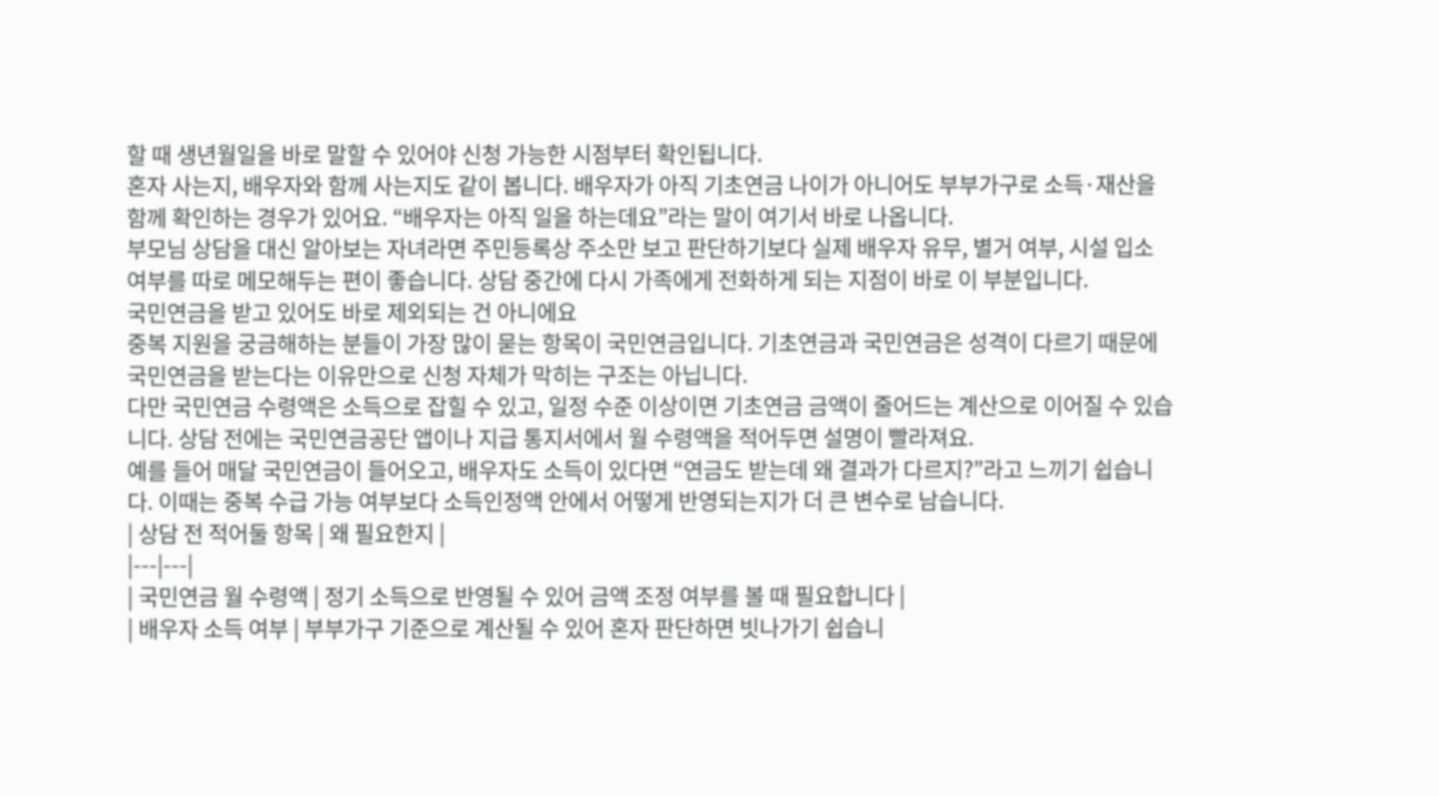할 때 생년월일을 바로 말할 수 있어야 신청 가능한 시점부터 확인됩니다.
혼자 사는지, 배우자와 함께 사는지도 같이 봅니다. 배우자가 아직 기초연금 나이가 아니어도 부부가구로 소득·재산을 함께 확인하는 경우가 있어요. “배우자는 아직 일을 하는데요”라는 말이 여기서 바로 나옵니다.
부모님 상담을 대신 알아보는 자녀라면 주민등록상 주소만 보고 판단하기보다 실제 배우자 유무, 별거 여부, 시설 입소 여부를 따로 메모해두는 편이 좋습니다. 상담 중간에 다시 가족에게 전화하게 되는 지점이 바로 이 부분입니다.
국민연금을 받고 있어도 바로 제외되는 건 아니에요
중복 지원을 궁금해하는 분들이 가장 많이 묻는 항목이 국민연금입니다. 기초연금과 국민연금은 성격이 다르기 때문에 국민연금을 받는다는 이유만으로 신청 자체가 막히는 구조는 아닙니다.
다만 국민연금 수령액은 소득으로 잡힐 수 있고, 일정 수준 이상이면 기초연금 금액이 줄어드는 계산으로 이어질 수 있습니다. 상담 전에는 국민연금공단 앱이나 지급 통지서에서 월 수령액을 적어두면 설명이 빨라져요.
예를 들어 매달 국민연금이 들어오고, 배우자도 소득이 있다면 “연금도 받는데 왜 결과가 다르지?”라고 느끼기 쉽습니다. 이때는 중복 수급 가능 여부보다 소득인정액 안에서 어떻게 반영되는지가 더 큰 변수로 남습니다.
| 상담 전 적어둘 항목 | 왜 필요한지 |
|---|---|
| 국민연금 월 수령액 | 정기 소득으로 반영될 수 있어 금액 조정 여부를 볼 때 필요합니다 |
| 배우자 소득 여부 | 부부가구 기준으로 계산될 수 있어 혼자 판단하면 빗나가기 쉽습니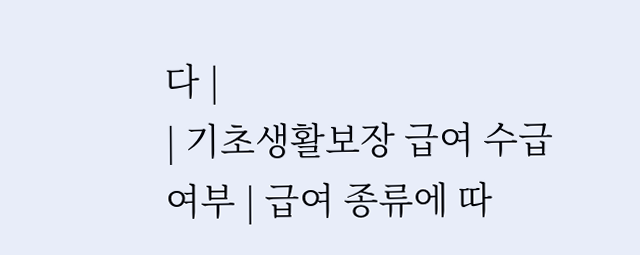다 |
| 기초생활보장 급여 수급 여부 | 급여 종류에 따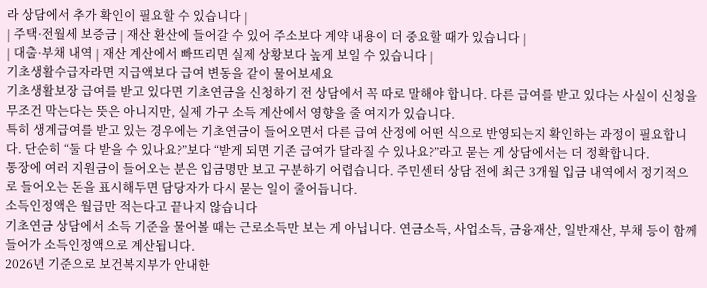라 상담에서 추가 확인이 필요할 수 있습니다 |
| 주택·전월세 보증금 | 재산 환산에 들어갈 수 있어 주소보다 계약 내용이 더 중요할 때가 있습니다 |
| 대출·부채 내역 | 재산 계산에서 빠뜨리면 실제 상황보다 높게 보일 수 있습니다 |
기초생활수급자라면 지급액보다 급여 변동을 같이 물어보세요
기초생활보장 급여를 받고 있다면 기초연금을 신청하기 전 상담에서 꼭 따로 말해야 합니다. 다른 급여를 받고 있다는 사실이 신청을 무조건 막는다는 뜻은 아니지만, 실제 가구 소득 계산에서 영향을 줄 여지가 있습니다.
특히 생계급여를 받고 있는 경우에는 기초연금이 들어오면서 다른 급여 산정에 어떤 식으로 반영되는지 확인하는 과정이 필요합니다. 단순히 “둘 다 받을 수 있나요?”보다 “받게 되면 기존 급여가 달라질 수 있나요?”라고 묻는 게 상담에서는 더 정확합니다.
통장에 여러 지원금이 들어오는 분은 입금명만 보고 구분하기 어렵습니다. 주민센터 상담 전에 최근 3개월 입금 내역에서 정기적으로 들어오는 돈을 표시해두면 담당자가 다시 묻는 일이 줄어듭니다.
소득인정액은 월급만 적는다고 끝나지 않습니다
기초연금 상담에서 소득 기준을 물어볼 때는 근로소득만 보는 게 아닙니다. 연금소득, 사업소득, 금융재산, 일반재산, 부채 등이 함께 들어가 소득인정액으로 계산됩니다.
2026년 기준으로 보건복지부가 안내한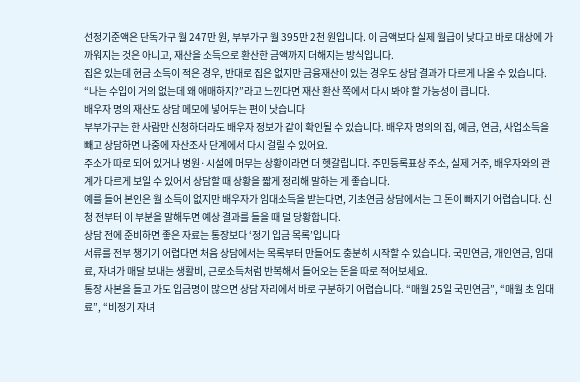선정기준액은 단독가구 월 247만 원, 부부가구 월 395만 2천 원입니다. 이 금액보다 실제 월급이 낮다고 바로 대상에 가까워지는 것은 아니고, 재산을 소득으로 환산한 금액까지 더해지는 방식입니다.
집은 있는데 현금 소득이 적은 경우, 반대로 집은 없지만 금융재산이 있는 경우도 상담 결과가 다르게 나올 수 있습니다. “나는 수입이 거의 없는데 왜 애매하지?”라고 느낀다면 재산 환산 쪽에서 다시 봐야 할 가능성이 큽니다.
배우자 명의 재산도 상담 메모에 넣어두는 편이 낫습니다
부부가구는 한 사람만 신청하더라도 배우자 정보가 같이 확인될 수 있습니다. 배우자 명의의 집, 예금, 연금, 사업소득을 빼고 상담하면 나중에 자산조사 단계에서 다시 걸릴 수 있어요.
주소가 따로 되어 있거나 병원·시설에 머무는 상황이라면 더 헷갈립니다. 주민등록표상 주소, 실제 거주, 배우자와의 관계가 다르게 보일 수 있어서 상담할 때 상황을 짧게 정리해 말하는 게 좋습니다.
예를 들어 본인은 월 소득이 없지만 배우자가 임대소득을 받는다면, 기초연금 상담에서는 그 돈이 빠지기 어렵습니다. 신청 전부터 이 부분을 말해두면 예상 결과를 들을 때 덜 당황합니다.
상담 전에 준비하면 좋은 자료는 통장보다 ‘정기 입금 목록’입니다
서류를 전부 챙기기 어렵다면 처음 상담에서는 목록부터 만들어도 충분히 시작할 수 있습니다. 국민연금, 개인연금, 임대료, 자녀가 매달 보내는 생활비, 근로소득처럼 반복해서 들어오는 돈을 따로 적어보세요.
통장 사본을 들고 가도 입금명이 많으면 상담 자리에서 바로 구분하기 어렵습니다. “매월 25일 국민연금”, “매월 초 임대료”, “비정기 자녀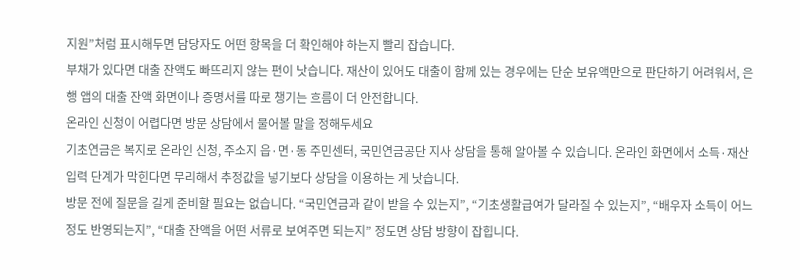지원”처럼 표시해두면 담당자도 어떤 항목을 더 확인해야 하는지 빨리 잡습니다.
부채가 있다면 대출 잔액도 빠뜨리지 않는 편이 낫습니다. 재산이 있어도 대출이 함께 있는 경우에는 단순 보유액만으로 판단하기 어려워서, 은행 앱의 대출 잔액 화면이나 증명서를 따로 챙기는 흐름이 더 안전합니다.
온라인 신청이 어렵다면 방문 상담에서 물어볼 말을 정해두세요
기초연금은 복지로 온라인 신청, 주소지 읍·면·동 주민센터, 국민연금공단 지사 상담을 통해 알아볼 수 있습니다. 온라인 화면에서 소득·재산 입력 단계가 막힌다면 무리해서 추정값을 넣기보다 상담을 이용하는 게 낫습니다.
방문 전에 질문을 길게 준비할 필요는 없습니다. “국민연금과 같이 받을 수 있는지”, “기초생활급여가 달라질 수 있는지”, “배우자 소득이 어느 정도 반영되는지”, “대출 잔액을 어떤 서류로 보여주면 되는지” 정도면 상담 방향이 잡힙니다.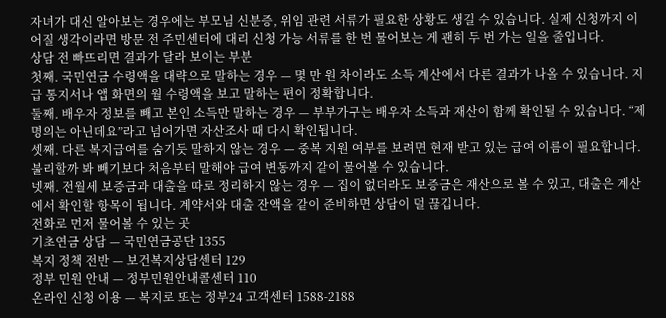자녀가 대신 알아보는 경우에는 부모님 신분증, 위임 관련 서류가 필요한 상황도 생길 수 있습니다. 실제 신청까지 이어질 생각이라면 방문 전 주민센터에 대리 신청 가능 서류를 한 번 물어보는 게 괜히 두 번 가는 일을 줄입니다.
상담 전 빠뜨리면 결과가 달라 보이는 부분
첫째. 국민연금 수령액을 대략으로 말하는 경우 — 몇 만 원 차이라도 소득 계산에서 다른 결과가 나올 수 있습니다. 지급 통지서나 앱 화면의 월 수령액을 보고 말하는 편이 정확합니다.
둘째. 배우자 정보를 빼고 본인 소득만 말하는 경우 — 부부가구는 배우자 소득과 재산이 함께 확인될 수 있습니다. “제 명의는 아닌데요”라고 넘어가면 자산조사 때 다시 확인됩니다.
셋째. 다른 복지급여를 숨기듯 말하지 않는 경우 — 중복 지원 여부를 보려면 현재 받고 있는 급여 이름이 필요합니다. 불리할까 봐 빼기보다 처음부터 말해야 급여 변동까지 같이 물어볼 수 있습니다.
넷째. 전월세 보증금과 대출을 따로 정리하지 않는 경우 — 집이 없더라도 보증금은 재산으로 볼 수 있고, 대출은 계산에서 확인할 항목이 됩니다. 계약서와 대출 잔액을 같이 준비하면 상담이 덜 끊깁니다.
전화로 먼저 물어볼 수 있는 곳
기초연금 상담 — 국민연금공단 1355
복지 정책 전반 — 보건복지상담센터 129
정부 민원 안내 — 정부민원안내콜센터 110
온라인 신청 이용 — 복지로 또는 정부24 고객센터 1588-2188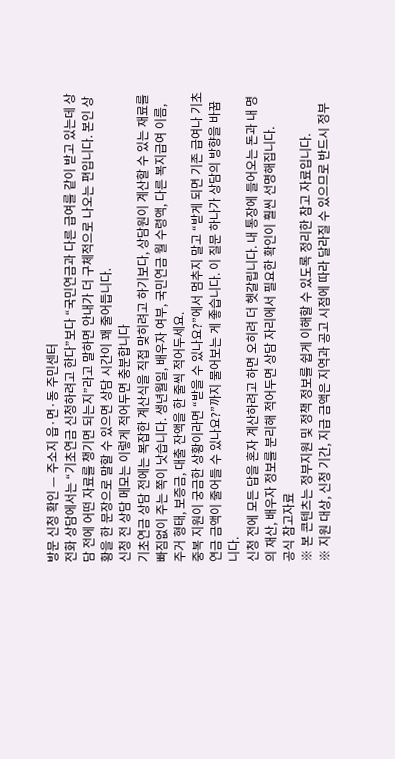방문 신청 확인 — 주소지 읍·면·동 주민센터
전화 상담에서는 “기초연금 신청하려고 한다”보다 “국민연금과 다른 급여를 같이 받고 있는데 상담 전에 어떤 자료를 챙기면 되는지”라고 말하면 안내가 더 구체적으로 나오는 편입니다. 본인 상황을 한 문장으로 말할 수 있으면 상담 시간이 꽤 줄어듭니다.
신청 전 상담 메모는 이렇게 적어두면 충분합니다
기초연금 상담 전에는 복잡한 계산식을 직접 맞히려고 하기보다, 상담원이 계산할 수 있는 재료를 빠짐없이 주는 쪽이 낫습니다. 생년월일, 배우자 여부, 국민연금 월 수령액, 다른 복지급여 이름, 주거 형태, 보증금, 대출 잔액을 한 줄씩 적어두세요.
중복 지원이 궁금한 상황이라면 “받을 수 있나요?”에서 멈추지 말고 “받게 되면 기존 급여나 기초연금 금액이 줄어들 수 있나요?”까지 물어보는 게 좋습니다. 이 질문 하나가 상담의 방향을 바꿉니다.
신청 전에 모든 답을 혼자 계산하려고 하면 오히려 더 헷갈립니다. 내 통장에 들어오는 돈과 내 명의 재산, 배우자 정보를 분리해 적어두면 상담 자리에서 필요한 확인이 훨씬 선명해집니다.
공식 참고자료
※ 본 콘텐츠는 정부지원 및 정책 정보를 쉽게 이해할 수 있도록 정리한 참고 자료입니다.
※ 지원 대상, 신청 기간, 지급 금액은 지역과 공고 시점에 따라 달라질 수 있으므로 반드시 정부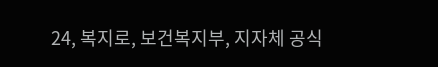24, 복지로, 보건복지부, 지자체 공식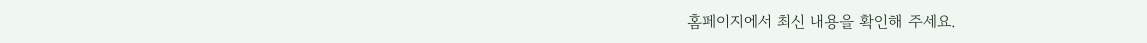홈페이지에서 최신 내용을 확인해 주세요.